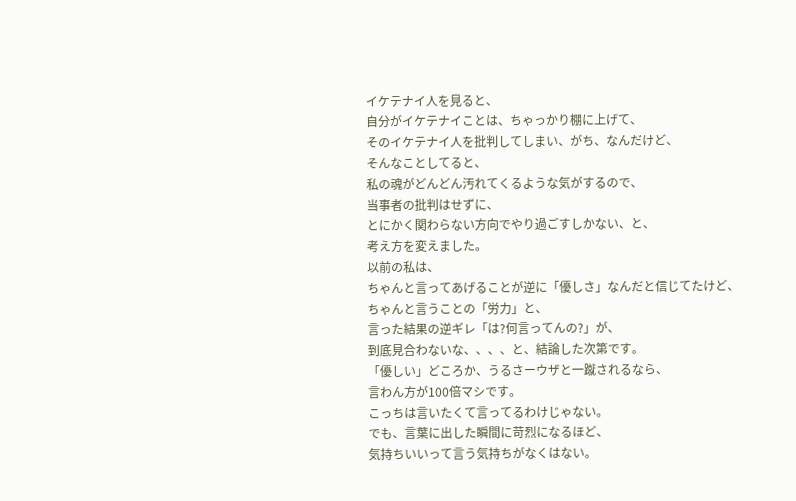イケテナイ人を見ると、
自分がイケテナイことは、ちゃっかり棚に上げて、
そのイケテナイ人を批判してしまい、がち、なんだけど、
そんなことしてると、
私の魂がどんどん汚れてくるような気がするので、
当事者の批判はせずに、
とにかく関わらない方向でやり過ごすしかない、と、
考え方を変えました。
以前の私は、
ちゃんと言ってあげることが逆に「優しさ」なんだと信じてたけど、
ちゃんと言うことの「労力」と、
言った結果の逆ギレ「は?何言ってんの?」が、
到底見合わないな、、、、と、結論した次第です。
「優しい」どころか、うるさーウザと一蹴されるなら、
言わん方が100倍マシです。
こっちは言いたくて言ってるわけじゃない。
でも、言葉に出した瞬間に苛烈になるほど、
気持ちいいって言う気持ちがなくはない。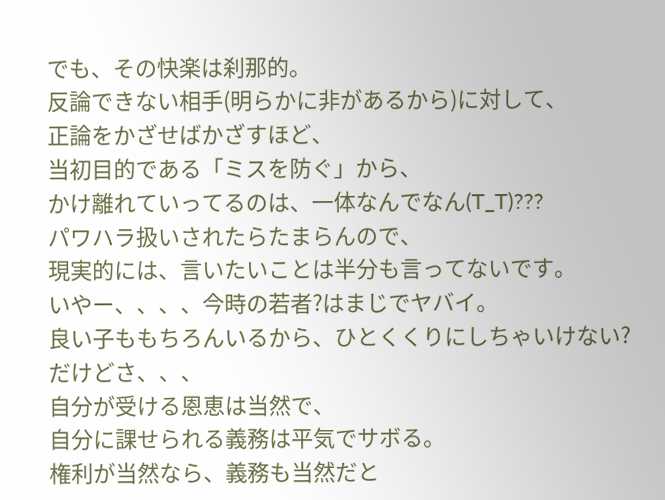でも、その快楽は刹那的。
反論できない相手(明らかに非があるから)に対して、
正論をかざせばかざすほど、
当初目的である「ミスを防ぐ」から、
かけ離れていってるのは、一体なんでなん(T_T)???
パワハラ扱いされたらたまらんので、
現実的には、言いたいことは半分も言ってないです。
いやー、、、、今時の若者?はまじでヤバイ。
良い子ももちろんいるから、ひとくくりにしちゃいけない?
だけどさ、、、
自分が受ける恩恵は当然で、
自分に課せられる義務は平気でサボる。
権利が当然なら、義務も当然だと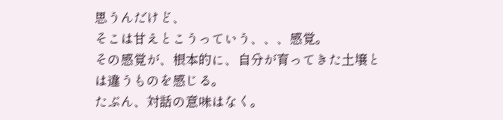思うんだけど、
そこは甘えとこうっていう、、、感覚。
その感覚が、根本的に、自分が育ってきた土壌とは違うものを感じる。
たぶん、対話の意味はなく。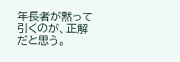年長者が黙って引くのが、正解だと思う。